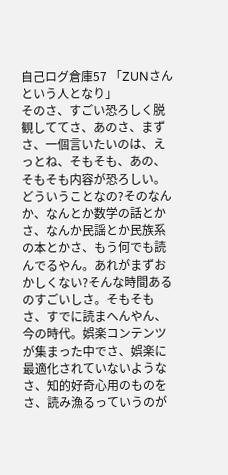自己ログ倉庫57 「ZUNさんという人となり」
そのさ、すごい恐ろしく脱観しててさ、あのさ、まずさ、一個言いたいのは、えっとね、そもそも、あの、そもそも内容が恐ろしい。どういうことなの?そのなんか、なんとか数学の話とかさ、なんか民謡とか民族系の本とかさ、もう何でも読んでるやん。あれがまずおかしくない?そんな時間あるのすごいしさ。そもそもさ、すでに読まへんやん、今の時代。娯楽コンテンツが集まった中でさ、娯楽に最適化されていないようなさ、知的好奇心用のものをさ、読み漁るっていうのが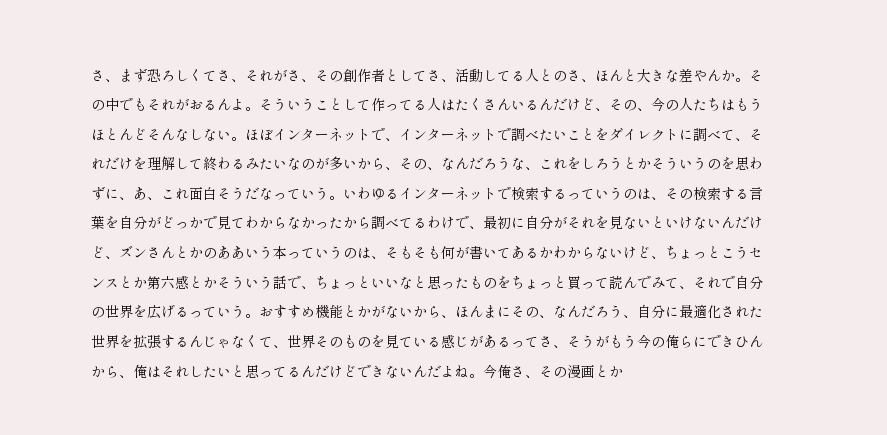さ、まず恐ろしくてさ、それがさ、その創作者としてさ、活動してる人とのさ、ほんと大きな差やんか。その中でもそれがおるんよ。そういうことして作ってる人はたくさんいるんだけど、その、今の人たちはもうほとんどそんなしない。ほぼインターネットで、インターネットで調べたいことをダイレクトに調べて、それだけを理解して終わるみたいなのが多いから、その、なんだろうな、これをしろうとかそういうのを思わずに、あ、これ面白そうだなっていう。いわゆるインターネットで検索するっていうのは、その検索する言葉を自分がどっかで見てわからなかったから調べてるわけで、最初に自分がそれを見ないといけないんだけど、ズンさんとかのああいう本っていうのは、そもそも何が書いてあるかわからないけど、ちょっとこうセンスとか第六感とかそういう話で、ちょっといいなと思ったものをちょっと買って読んでみて、それで自分の世界を広げるっていう。おすすめ機能とかがないから、ほんまにその、なんだろう、自分に最適化された世界を拡張するんじゃなくて、世界そのものを見ている感じがあるってさ、そうがもう今の俺らにできひんから、俺はそれしたいと思ってるんだけどできないんだよね。今俺さ、その漫画とか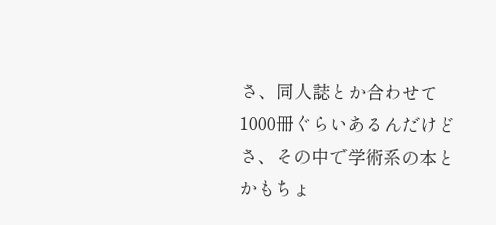さ、同人誌とか合わせて1000冊ぐらいあるんだけどさ、その中で学術系の本とかもちょ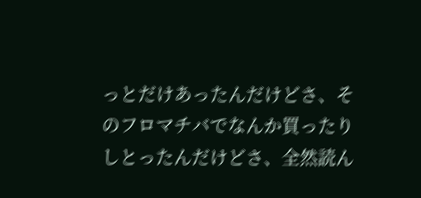っとだけあったんだけどさ、そのフロマチバでなんか買ったりしとったんだけどさ、全然読ん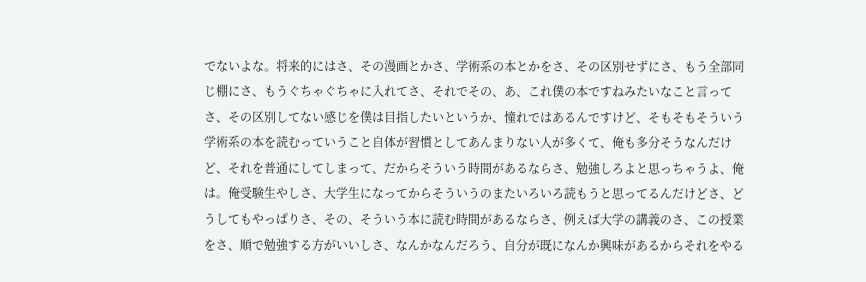でないよな。将来的にはさ、その漫画とかさ、学術系の本とかをさ、その区別せずにさ、もう全部同じ棚にさ、もうぐちゃぐちゃに入れてさ、それでその、あ、これ僕の本ですねみたいなこと言ってさ、その区別してない感じを僕は目指したいというか、憧れではあるんですけど、そもそもそういう学術系の本を読むっていうこと自体が習慣としてあんまりない人が多くて、俺も多分そうなんだけど、それを普通にしてしまって、だからそういう時間があるならさ、勉強しろよと思っちゃうよ、俺は。俺受験生やしさ、大学生になってからそういうのまたいろいろ読もうと思ってるんだけどさ、どうしてもやっぱりさ、その、そういう本に読む時間があるならさ、例えば大学の講義のさ、この授業をさ、順で勉強する方がいいしさ、なんかなんだろう、自分が既になんか興味があるからそれをやる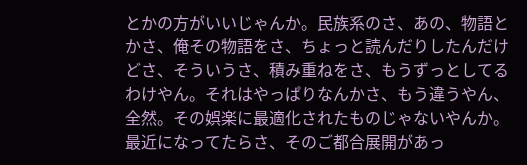とかの方がいいじゃんか。民族系のさ、あの、物語とかさ、俺その物語をさ、ちょっと読んだりしたんだけどさ、そういうさ、積み重ねをさ、もうずっとしてるわけやん。それはやっぱりなんかさ、もう違うやん、全然。その娯楽に最適化されたものじゃないやんか。最近になってたらさ、そのご都合展開があっ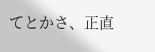てとかさ、正直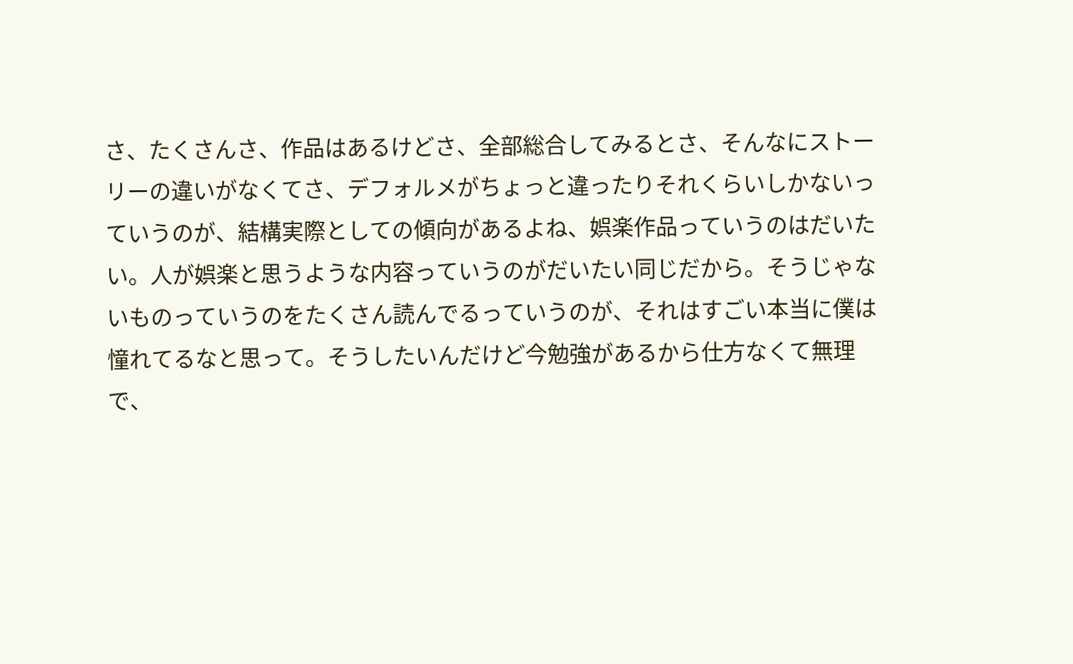さ、たくさんさ、作品はあるけどさ、全部総合してみるとさ、そんなにストーリーの違いがなくてさ、デフォルメがちょっと違ったりそれくらいしかないっていうのが、結構実際としての傾向があるよね、娯楽作品っていうのはだいたい。人が娯楽と思うような内容っていうのがだいたい同じだから。そうじゃないものっていうのをたくさん読んでるっていうのが、それはすごい本当に僕は憧れてるなと思って。そうしたいんだけど今勉強があるから仕方なくて無理で、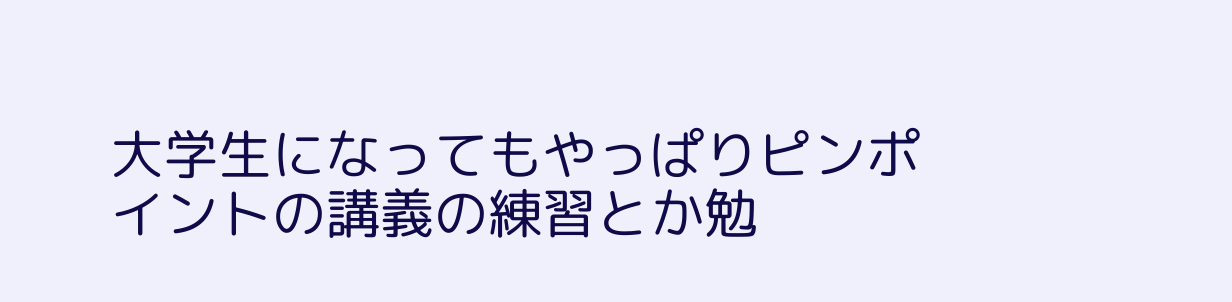大学生になってもやっぱりピンポイントの講義の練習とか勉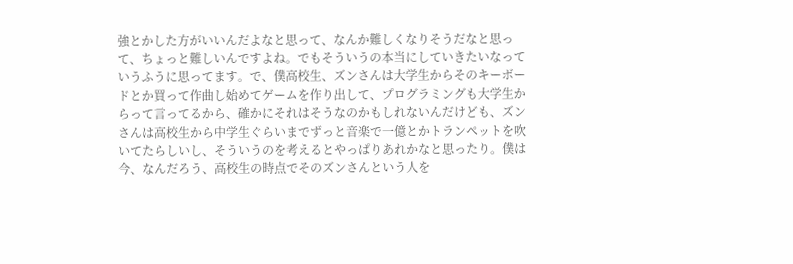強とかした方がいいんだよなと思って、なんか難しくなりそうだなと思って、ちょっと難しいんですよね。でもそういうの本当にしていきたいなっていうふうに思ってます。で、僕高校生、ズンさんは大学生からそのキーボードとか買って作曲し始めてゲームを作り出して、プログラミングも大学生からって言ってるから、確かにそれはそうなのかもしれないんだけども、ズンさんは高校生から中学生ぐらいまでずっと音楽で一億とかトランペットを吹いてたらしいし、そういうのを考えるとやっぱりあれかなと思ったり。僕は今、なんだろう、高校生の時点でそのズンさんという人を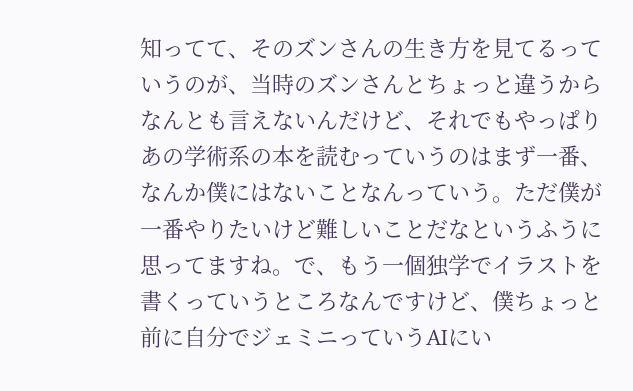知ってて、そのズンさんの生き方を見てるっていうのが、当時のズンさんとちょっと違うからなんとも言えないんだけど、それでもやっぱりあの学術系の本を読むっていうのはまず一番、なんか僕にはないことなんっていう。ただ僕が一番やりたいけど難しいことだなというふうに思ってますね。で、もう一個独学でイラストを書くっていうところなんですけど、僕ちょっと前に自分でジェミニっていうAIにい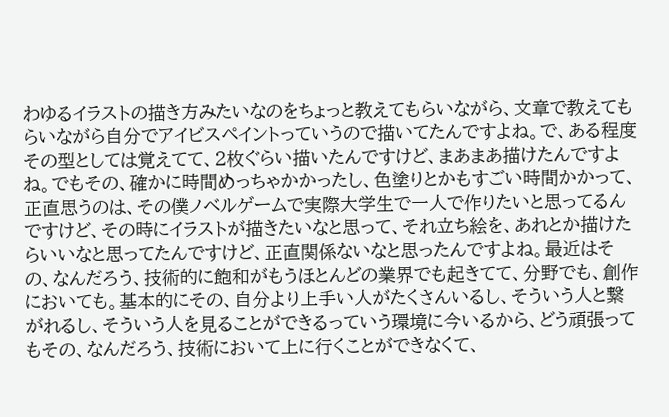わゆるイラストの描き方みたいなのをちょっと教えてもらいながら、文章で教えてもらいながら自分でアイビスペイントっていうので描いてたんですよね。で、ある程度その型としては覚えてて、2枚ぐらい描いたんですけど、まあまあ描けたんですよね。でもその、確かに時間めっちゃかかったし、色塗りとかもすごい時間かかって、正直思うのは、その僕ノベルゲームで実際大学生で一人で作りたいと思ってるんですけど、その時にイラストが描きたいなと思って、それ立ち絵を、あれとか描けたらいいなと思ってたんですけど、正直関係ないなと思ったんですよね。最近はその、なんだろう、技術的に飽和がもうほとんどの業界でも起きてて、分野でも、創作においても。基本的にその、自分より上手い人がたくさんいるし、そういう人と繋がれるし、そういう人を見ることができるっていう環境に今いるから、どう頑張ってもその、なんだろう、技術において上に行くことができなくて、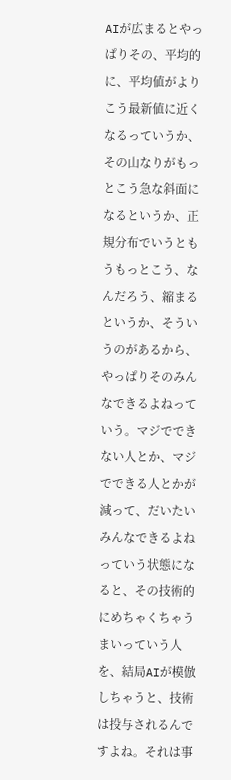AIが広まるとやっぱりその、平均的に、平均値がよりこう最新値に近くなるっていうか、その山なりがもっとこう急な斜面になるというか、正規分布でいうともうもっとこう、なんだろう、縮まるというか、そういうのがあるから、やっぱりそのみんなできるよねっていう。マジでできない人とか、マジでできる人とかが減って、だいたいみんなできるよねっていう状態になると、その技術的にめちゃくちゃうまいっていう人を、結局AIが模倣しちゃうと、技術は投与されるんですよね。それは事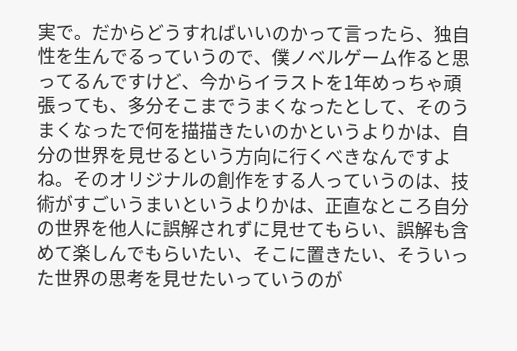実で。だからどうすればいいのかって言ったら、独自性を生んでるっていうので、僕ノベルゲーム作ると思ってるんですけど、今からイラストを1年めっちゃ頑張っても、多分そこまでうまくなったとして、そのうまくなったで何を描描きたいのかというよりかは、自分の世界を見せるという方向に行くべきなんですよね。そのオリジナルの創作をする人っていうのは、技術がすごいうまいというよりかは、正直なところ自分の世界を他人に誤解されずに見せてもらい、誤解も含めて楽しんでもらいたい、そこに置きたい、そういった世界の思考を見せたいっていうのが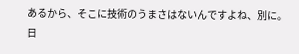あるから、そこに技術のうまさはないんですよね、別に。日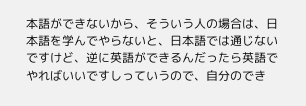本語ができないから、そういう人の場合は、日本語を学んでやらないと、日本語では通じないですけど、逆に英語ができるんだったら英語でやればいいですしっていうので、自分のでき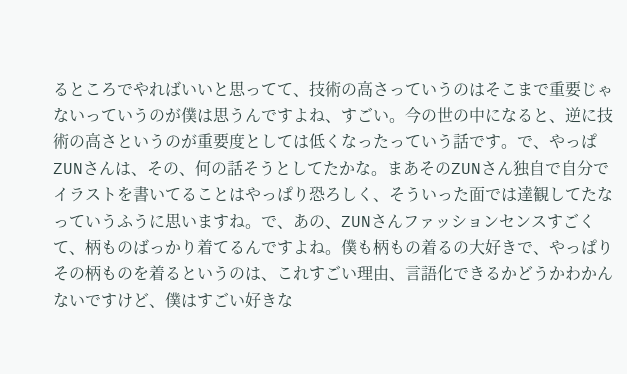るところでやればいいと思ってて、技術の高さっていうのはそこまで重要じゃないっていうのが僕は思うんですよね、すごい。今の世の中になると、逆に技術の高さというのが重要度としては低くなったっていう話です。で、やっぱZUNさんは、その、何の話そうとしてたかな。まあそのZUNさん独自で自分でイラストを書いてることはやっぱり恐ろしく、そういった面では達観してたなっていうふうに思いますね。で、あの、ZUNさんファッションセンスすごくて、柄ものばっかり着てるんですよね。僕も柄もの着るの大好きで、やっぱりその柄ものを着るというのは、これすごい理由、言語化できるかどうかわかんないですけど、僕はすごい好きな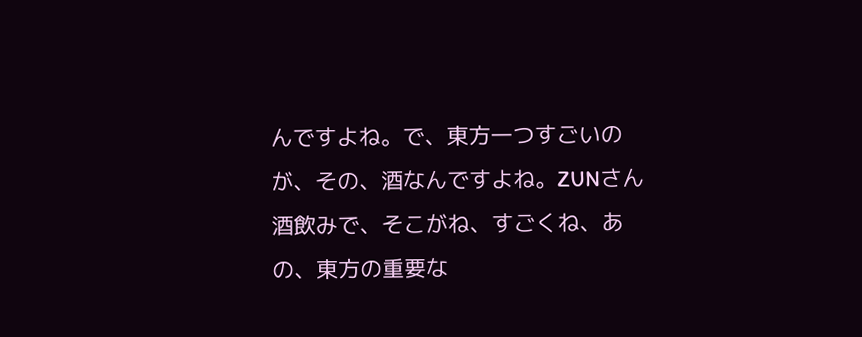んですよね。で、東方一つすごいのが、その、酒なんですよね。ZUNさん酒飲みで、そこがね、すごくね、あの、東方の重要な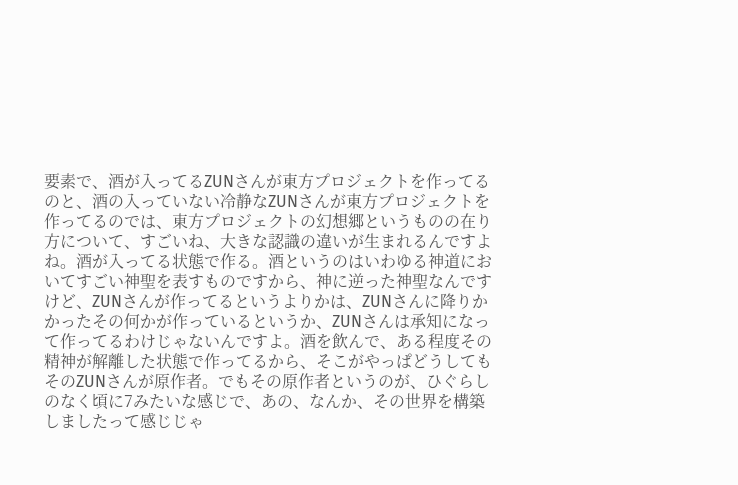要素で、酒が入ってるZUNさんが東方プロジェクトを作ってるのと、酒の入っていない冷静なZUNさんが東方プロジェクトを作ってるのでは、東方プロジェクトの幻想郷というものの在り方について、すごいね、大きな認識の違いが生まれるんですよね。酒が入ってる状態で作る。酒というのはいわゆる神道においてすごい神聖を表すものですから、神に逆った神聖なんですけど、ZUNさんが作ってるというよりかは、ZUNさんに降りかかったその何かが作っているというか、ZUNさんは承知になって作ってるわけじゃないんですよ。酒を飲んで、ある程度その精神が解離した状態で作ってるから、そこがやっぱどうしてもそのZUNさんが原作者。でもその原作者というのが、ひぐらしのなく頃に7みたいな感じで、あの、なんか、その世界を構築しましたって感じじゃ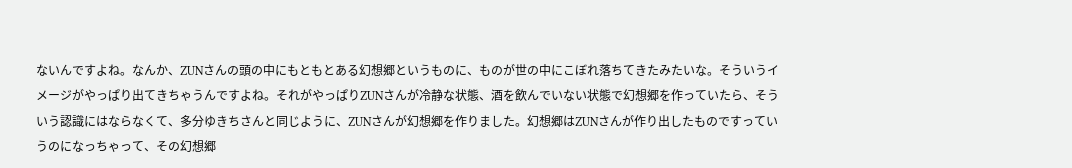ないんですよね。なんか、ZUNさんの頭の中にもともとある幻想郷というものに、ものが世の中にこぼれ落ちてきたみたいな。そういうイメージがやっぱり出てきちゃうんですよね。それがやっぱりZUNさんが冷静な状態、酒を飲んでいない状態で幻想郷を作っていたら、そういう認識にはならなくて、多分ゆきちさんと同じように、ZUNさんが幻想郷を作りました。幻想郷はZUNさんが作り出したものですっていうのになっちゃって、その幻想郷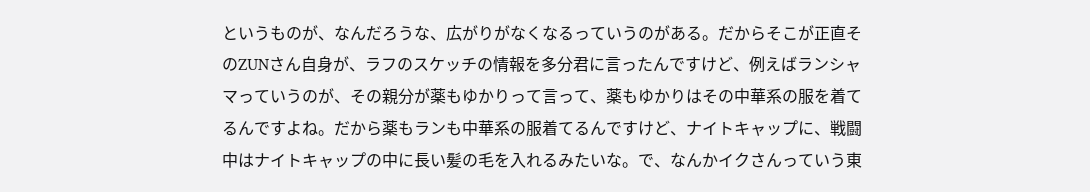というものが、なんだろうな、広がりがなくなるっていうのがある。だからそこが正直そのZUNさん自身が、ラフのスケッチの情報を多分君に言ったんですけど、例えばランシャマっていうのが、その親分が薬もゆかりって言って、薬もゆかりはその中華系の服を着てるんですよね。だから薬もランも中華系の服着てるんですけど、ナイトキャップに、戦闘中はナイトキャップの中に長い髪の毛を入れるみたいな。で、なんかイクさんっていう東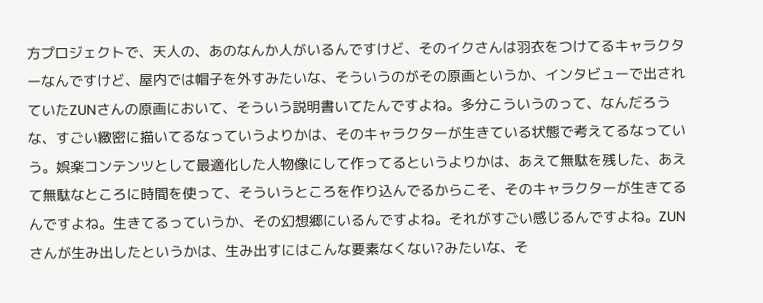方プロジェクトで、天人の、あのなんか人がいるんですけど、そのイクさんは羽衣をつけてるキャラクターなんですけど、屋内では帽子を外すみたいな、そういうのがその原画というか、インタビューで出されていたZUNさんの原画において、そういう説明書いてたんですよね。多分こういうのって、なんだろうな、すごい緻密に描いてるなっていうよりかは、そのキャラクターが生きている状態で考えてるなっていう。娯楽コンテンツとして最適化した人物像にして作ってるというよりかは、あえて無駄を残した、あえて無駄なところに時間を使って、そういうところを作り込んでるからこそ、そのキャラクターが生きてるんですよね。生きてるっていうか、その幻想郷にいるんですよね。それがすごい感じるんですよね。ZUNさんが生み出したというかは、生み出すにはこんな要素なくない?みたいな、そ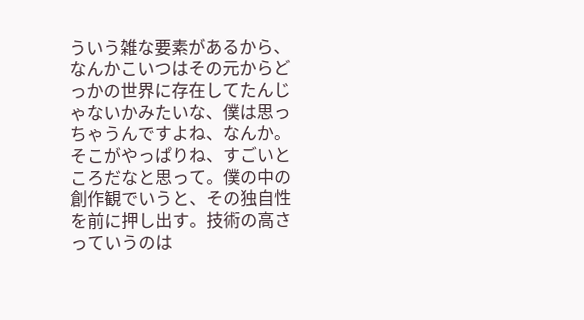ういう雑な要素があるから、なんかこいつはその元からどっかの世界に存在してたんじゃないかみたいな、僕は思っちゃうんですよね、なんか。そこがやっぱりね、すごいところだなと思って。僕の中の創作観でいうと、その独自性を前に押し出す。技術の高さっていうのは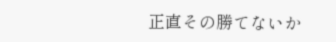正直その勝てないか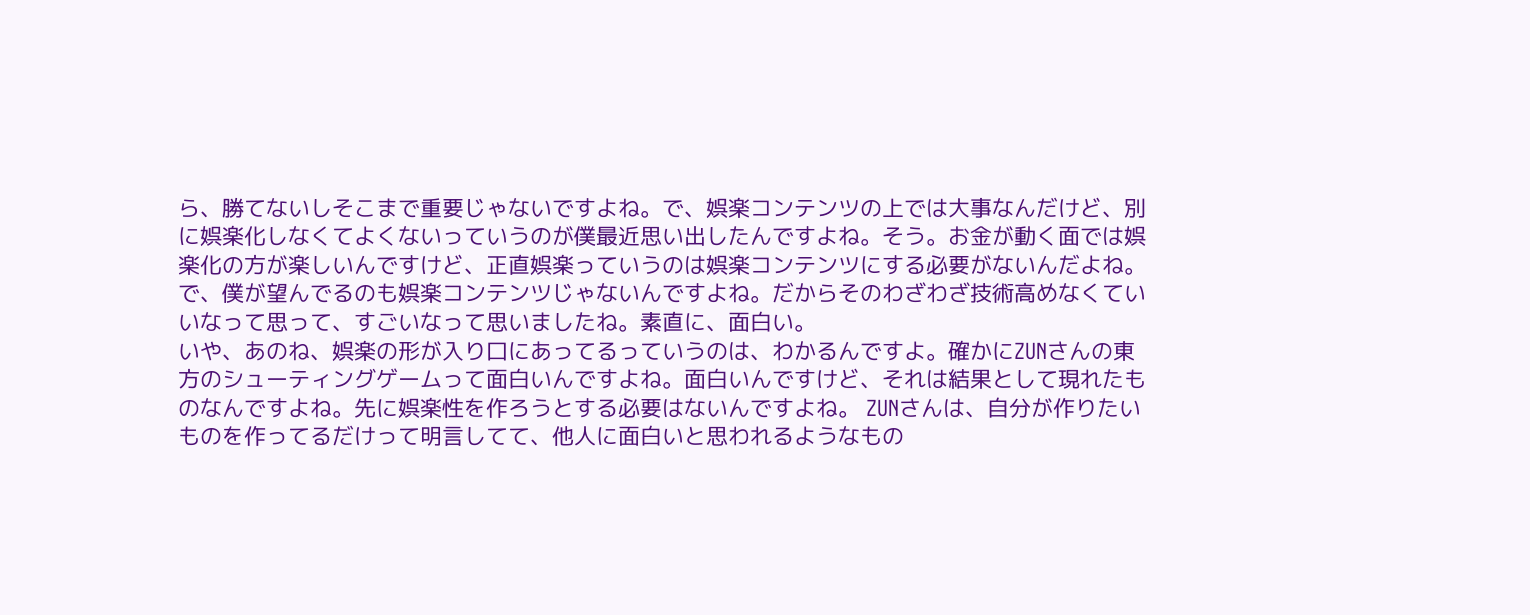ら、勝てないしそこまで重要じゃないですよね。で、娯楽コンテンツの上では大事なんだけど、別に娯楽化しなくてよくないっていうのが僕最近思い出したんですよね。そう。お金が動く面では娯楽化の方が楽しいんですけど、正直娯楽っていうのは娯楽コンテンツにする必要がないんだよね。で、僕が望んでるのも娯楽コンテンツじゃないんですよね。だからそのわざわざ技術高めなくていいなって思って、すごいなって思いましたね。素直に、面白い。
いや、あのね、娯楽の形が入り口にあってるっていうのは、わかるんですよ。確かにZUNさんの東方のシューティングゲームって面白いんですよね。面白いんですけど、それは結果として現れたものなんですよね。先に娯楽性を作ろうとする必要はないんですよね。 ZUNさんは、自分が作りたいものを作ってるだけって明言してて、他人に面白いと思われるようなもの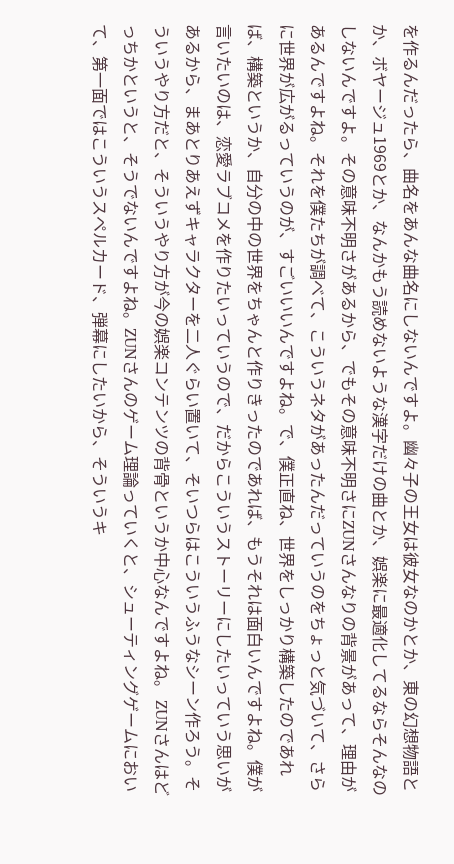を作るんだったら、曲名をあんな曲名にしないんですよ。幽々子の王女は彼女なのかとか、東の幻想物語とか、ボヤージュ1969とか、なんかもう読めないような漢字だけの曲とか、娯楽に最適化してるならそんなのしないんですよ。その意味不明さがあるから、でもその意味不明さにZUNさんなりの背景があって、理由があるんですよね。それを僕たちが調べて、こういうネタがあったんだっていうのをちょっと気づいて、さらに世界が広がるっていうのが、すごいいいんですよね。で、僕正直ね、世界をしっかり構築したのであれば、構築というか、自分の中の世界をちゃんと作りきったのであれば、もうそれは面白いんですよね。僕が言いたいのは、恋愛ラブコメを作りたいっていうので、だからこういうストーリーにしたいっていう思いがあるから、まあとりあえずキャラクターを二人ぐらい置いて、そいつらはこういうふうなシーン作ろう。そういうやり方だと、そういうやり方が今の娯楽コンテンツの背骨というか中心なんですよね。 ZUNさんはどっちかというと、そうでないんですよね。ZUNさんのゲーム理論っていくと、シューティングゲームにおいて、第一面ではこういうスペルカード、弾幕にしたいから、そういうキ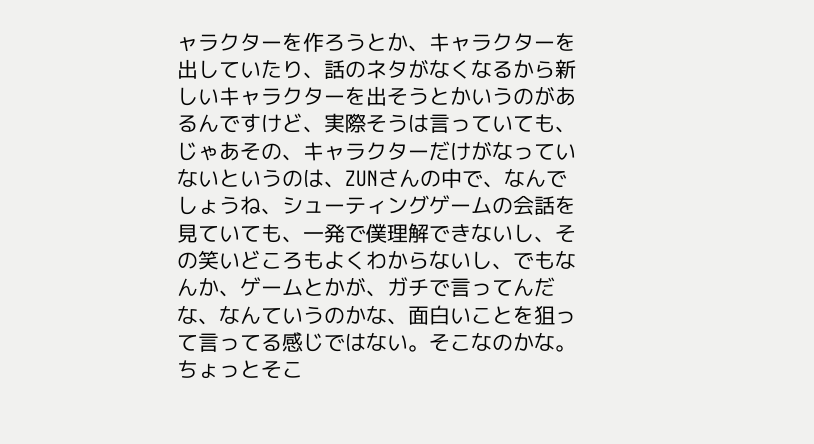ャラクターを作ろうとか、キャラクターを出していたり、話のネタがなくなるから新しいキャラクターを出そうとかいうのがあるんですけど、実際そうは言っていても、じゃあその、キャラクターだけがなっていないというのは、ZUNさんの中で、なんでしょうね、シューティングゲームの会話を見ていても、一発で僕理解できないし、その笑いどころもよくわからないし、でもなんか、ゲームとかが、ガチで言ってんだな、なんていうのかな、面白いことを狙って言ってる感じではない。そこなのかな。ちょっとそこ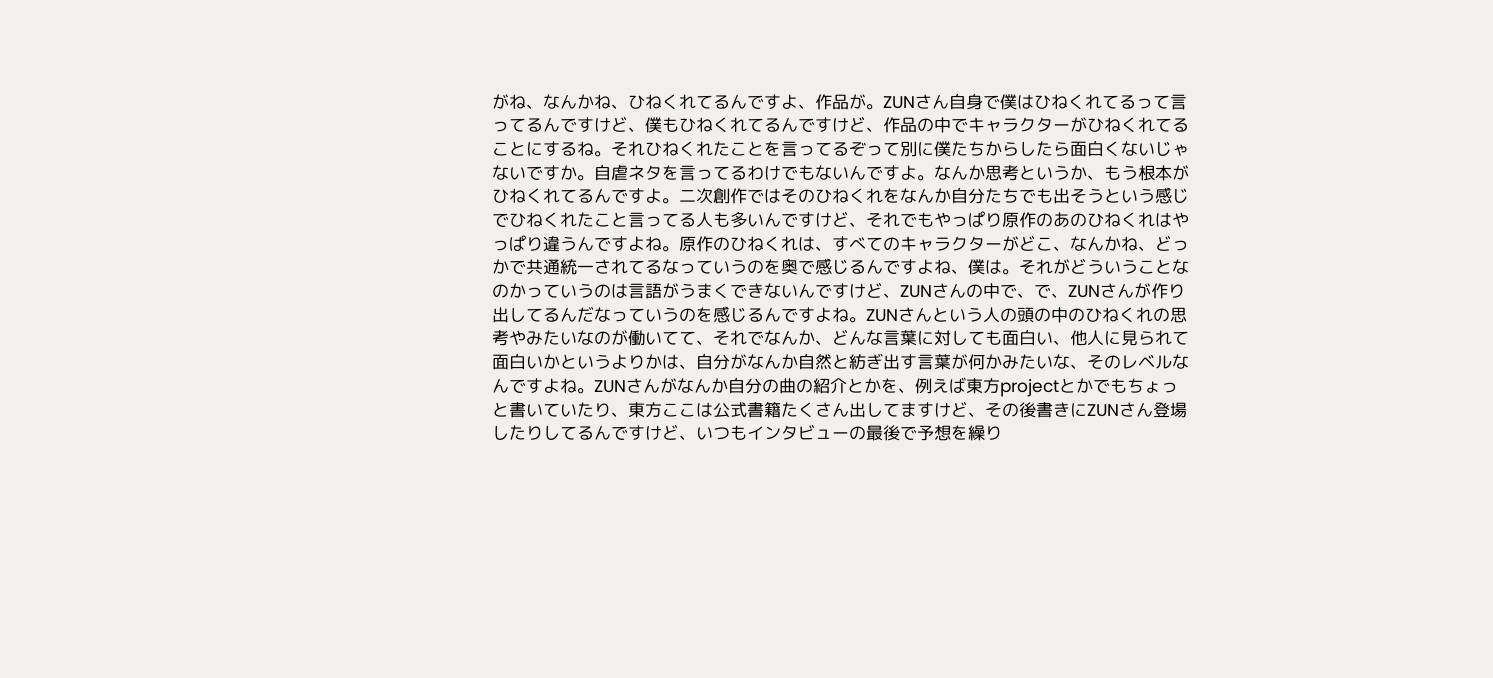がね、なんかね、ひねくれてるんですよ、作品が。ZUNさん自身で僕はひねくれてるって言ってるんですけど、僕もひねくれてるんですけど、作品の中でキャラクターがひねくれてることにするね。それひねくれたことを言ってるぞって別に僕たちからしたら面白くないじゃないですか。自虐ネタを言ってるわけでもないんですよ。なんか思考というか、もう根本がひねくれてるんですよ。二次創作ではそのひねくれをなんか自分たちでも出そうという感じでひねくれたこと言ってる人も多いんですけど、それでもやっぱり原作のあのひねくれはやっぱり違うんですよね。原作のひねくれは、すべてのキャラクターがどこ、なんかね、どっかで共通統一されてるなっていうのを奥で感じるんですよね、僕は。それがどういうことなのかっていうのは言語がうまくできないんですけど、ZUNさんの中で、で、ZUNさんが作り出してるんだなっていうのを感じるんですよね。ZUNさんという人の頭の中のひねくれの思考やみたいなのが働いてて、それでなんか、どんな言葉に対しても面白い、他人に見られて面白いかというよりかは、自分がなんか自然と紡ぎ出す言葉が何かみたいな、そのレベルなんですよね。ZUNさんがなんか自分の曲の紹介とかを、例えば東方projectとかでもちょっと書いていたり、東方ここは公式書籍たくさん出してますけど、その後書きにZUNさん登場したりしてるんですけど、いつもインタビューの最後で予想を繰り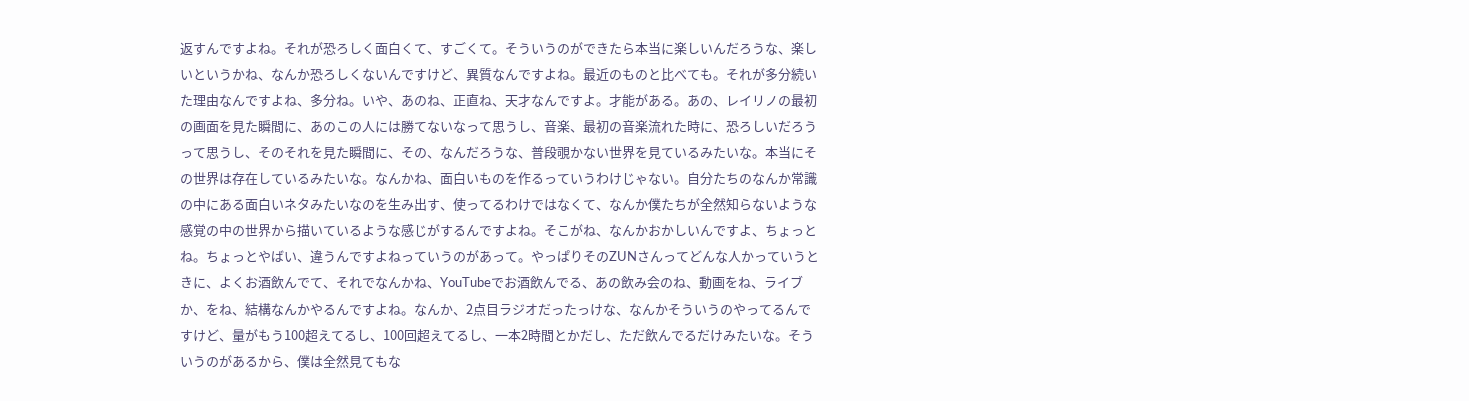返すんですよね。それが恐ろしく面白くて、すごくて。そういうのができたら本当に楽しいんだろうな、楽しいというかね、なんか恐ろしくないんですけど、異質なんですよね。最近のものと比べても。それが多分続いた理由なんですよね、多分ね。いや、あのね、正直ね、天才なんですよ。才能がある。あの、レイリノの最初の画面を見た瞬間に、あのこの人には勝てないなって思うし、音楽、最初の音楽流れた時に、恐ろしいだろうって思うし、そのそれを見た瞬間に、その、なんだろうな、普段覗かない世界を見ているみたいな。本当にその世界は存在しているみたいな。なんかね、面白いものを作るっていうわけじゃない。自分たちのなんか常識の中にある面白いネタみたいなのを生み出す、使ってるわけではなくて、なんか僕たちが全然知らないような感覚の中の世界から描いているような感じがするんですよね。そこがね、なんかおかしいんですよ、ちょっとね。ちょっとやばい、違うんですよねっていうのがあって。やっぱりそのZUNさんってどんな人かっていうときに、よくお酒飲んでて、それでなんかね、YouTubeでお酒飲んでる、あの飲み会のね、動画をね、ライブか、をね、結構なんかやるんですよね。なんか、2点目ラジオだったっけな、なんかそういうのやってるんですけど、量がもう100超えてるし、100回超えてるし、一本2時間とかだし、ただ飲んでるだけみたいな。そういうのがあるから、僕は全然見てもな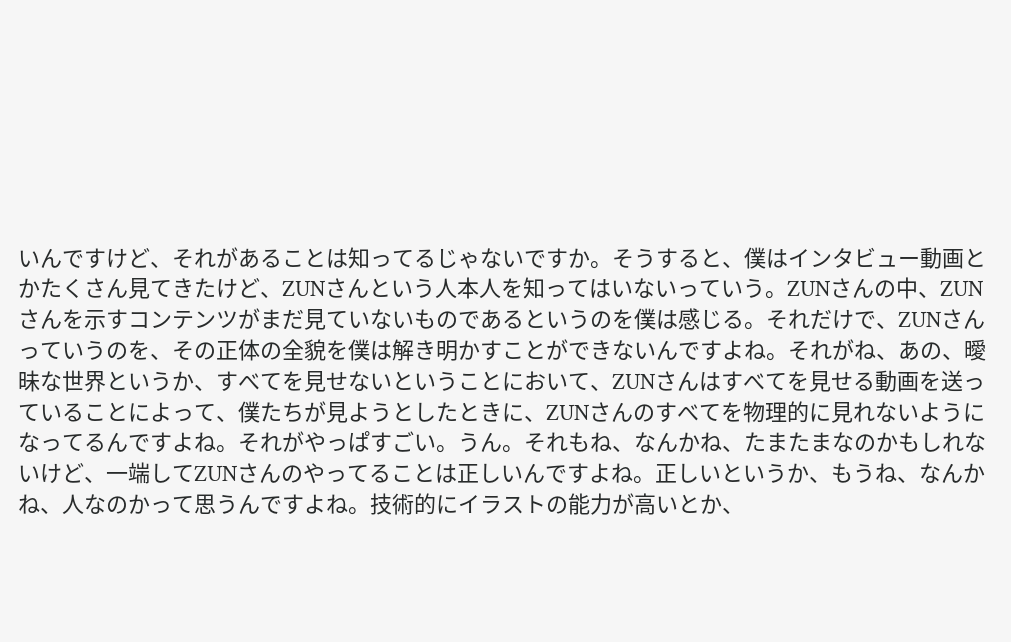いんですけど、それがあることは知ってるじゃないですか。そうすると、僕はインタビュー動画とかたくさん見てきたけど、ZUNさんという人本人を知ってはいないっていう。ZUNさんの中、ZUNさんを示すコンテンツがまだ見ていないものであるというのを僕は感じる。それだけで、ZUNさんっていうのを、その正体の全貌を僕は解き明かすことができないんですよね。それがね、あの、曖昧な世界というか、すべてを見せないということにおいて、ZUNさんはすべてを見せる動画を送っていることによって、僕たちが見ようとしたときに、ZUNさんのすべてを物理的に見れないようになってるんですよね。それがやっぱすごい。うん。それもね、なんかね、たまたまなのかもしれないけど、一端してZUNさんのやってることは正しいんですよね。正しいというか、もうね、なんかね、人なのかって思うんですよね。技術的にイラストの能力が高いとか、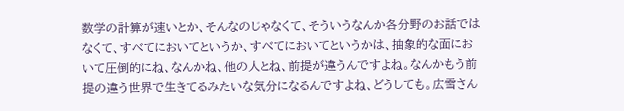数学の計算が速いとか、そんなのじゃなくて、そういうなんか各分野のお話ではなくて、すべてにおいてというか、すべてにおいてというかは、抽象的な面において圧倒的にね、なんかね、他の人とね、前提が違うんですよね。なんかもう前提の違う世界で生きてるみたいな気分になるんですよね、どうしても。広雪さん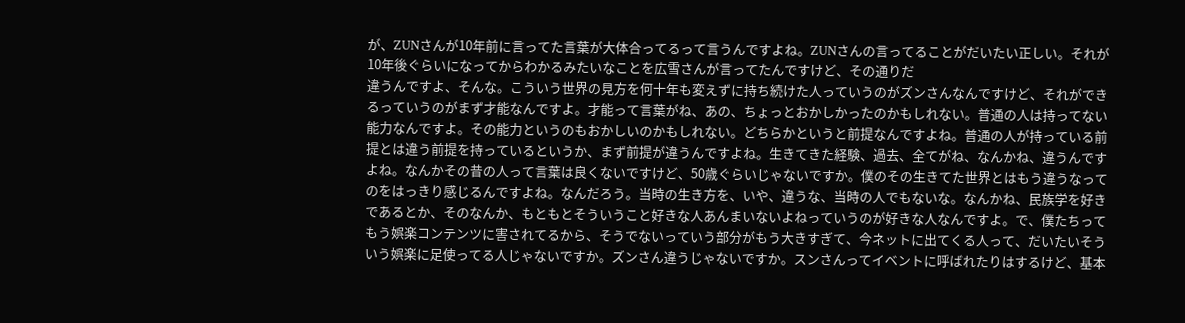が、ZUNさんが10年前に言ってた言葉が大体合ってるって言うんですよね。ZUNさんの言ってることがだいたい正しい。それが10年後ぐらいになってからわかるみたいなことを広雪さんが言ってたんですけど、その通りだ
違うんですよ、そんな。こういう世界の見方を何十年も変えずに持ち続けた人っていうのがズンさんなんですけど、それができるっていうのがまず才能なんですよ。才能って言葉がね、あの、ちょっとおかしかったのかもしれない。普通の人は持ってない能力なんですよ。その能力というのもおかしいのかもしれない。どちらかというと前提なんですよね。普通の人が持っている前提とは違う前提を持っているというか、まず前提が違うんですよね。生きてきた経験、過去、全てがね、なんかね、違うんですよね。なんかその昔の人って言葉は良くないですけど、50歳ぐらいじゃないですか。僕のその生きてた世界とはもう違うなってのをはっきり感じるんですよね。なんだろう。当時の生き方を、いや、違うな、当時の人でもないな。なんかね、民族学を好きであるとか、そのなんか、もともとそういうこと好きな人あんまいないよねっていうのが好きな人なんですよ。で、僕たちってもう娯楽コンテンツに害されてるから、そうでないっていう部分がもう大きすぎて、今ネットに出てくる人って、だいたいそういう娯楽に足使ってる人じゃないですか。ズンさん違うじゃないですか。スンさんってイベントに呼ばれたりはするけど、基本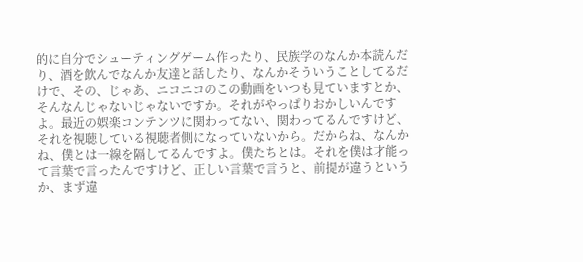的に自分でシューティングゲーム作ったり、民族学のなんか本読んだり、酒を飲んでなんか友達と話したり、なんかそういうことしてるだけで、その、じゃあ、ニコニコのこの動画をいつも見ていますとか、そんなんじゃないじゃないですか。それがやっぱりおかしいんですよ。最近の娯楽コンテンツに関わってない、関わってるんですけど、それを視聴している視聴者側になっていないから。だからね、なんかね、僕とは一線を隔してるんですよ。僕たちとは。それを僕は才能って言葉で言ったんですけど、正しい言葉で言うと、前提が違うというか、まず違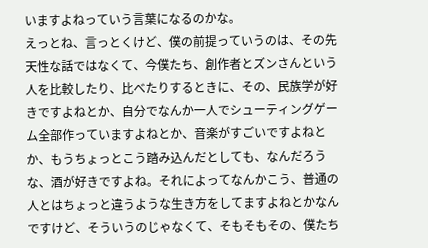いますよねっていう言葉になるのかな。
えっとね、言っとくけど、僕の前提っていうのは、その先天性な話ではなくて、今僕たち、創作者とズンさんという人を比較したり、比べたりするときに、その、民族学が好きですよねとか、自分でなんか一人でシューティングゲーム全部作っていますよねとか、音楽がすごいですよねとか、もうちょっとこう踏み込んだとしても、なんだろうな、酒が好きですよね。それによってなんかこう、普通の人とはちょっと違うような生き方をしてますよねとかなんですけど、そういうのじゃなくて、そもそもその、僕たち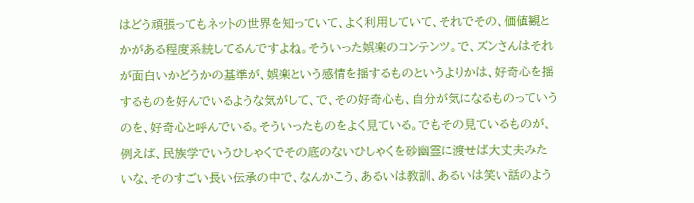はどう頑張ってもネットの世界を知っていて、よく利用していて、それでその、価値観とかがある程度系統してるんですよね。そういった娯楽のコンテンツ。で、ズンさんはそれが面白いかどうかの基準が、娯楽という感情を揺するものというよりかは、好奇心を揺するものを好んでいるような気がして、で、その好奇心も、自分が気になるものっていうのを、好奇心と呼んでいる。そういったものをよく見ている。でもその見ているものが、例えば、民族学でいうひしゃくでその底のないひしゃくを砂幽霊に渡せば大丈夫みたいな、そのすごい長い伝承の中で、なんかこう、あるいは教訓、あるいは笑い話のよう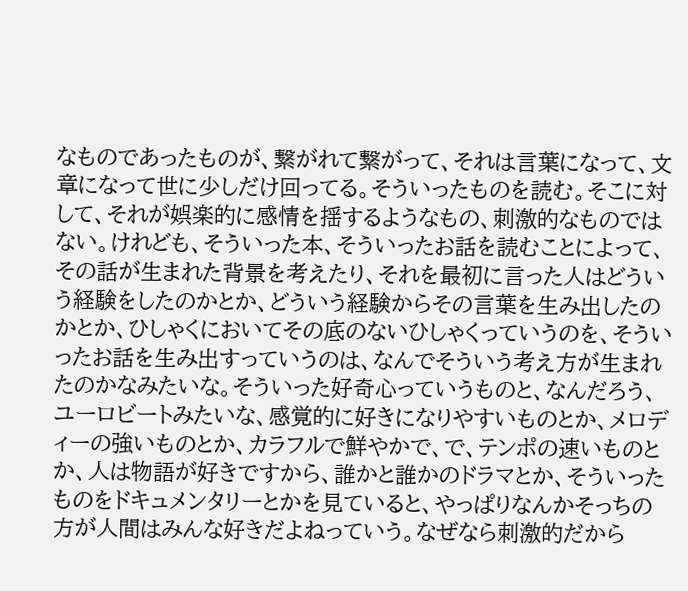なものであったものが、繋がれて繋がって、それは言葉になって、文章になって世に少しだけ回ってる。そういったものを読む。そこに対して、それが娯楽的に感情を揺するようなもの、刺激的なものではない。けれども、そういった本、そういったお話を読むことによって、その話が生まれた背景を考えたり、それを最初に言った人はどういう経験をしたのかとか、どういう経験からその言葉を生み出したのかとか、ひしゃくにおいてその底のないひしゃくっていうのを、そういったお話を生み出すっていうのは、なんでそういう考え方が生まれたのかなみたいな。そういった好奇心っていうものと、なんだろう、ユーロビートみたいな、感覚的に好きになりやすいものとか、メロディーの強いものとか、カラフルで鮮やかで、で、テンポの速いものとか、人は物語が好きですから、誰かと誰かのドラマとか、そういったものをドキュメンタリーとかを見ていると、やっぱりなんかそっちの方が人間はみんな好きだよねっていう。なぜなら刺激的だから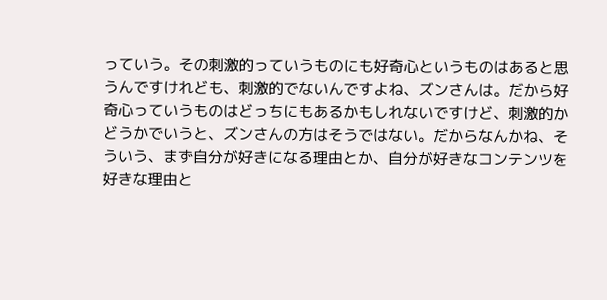っていう。その刺激的っていうものにも好奇心というものはあると思うんですけれども、刺激的でないんですよね、ズンさんは。だから好奇心っていうものはどっちにもあるかもしれないですけど、刺激的かどうかでいうと、ズンさんの方はそうではない。だからなんかね、そういう、まず自分が好きになる理由とか、自分が好きなコンテンツを好きな理由と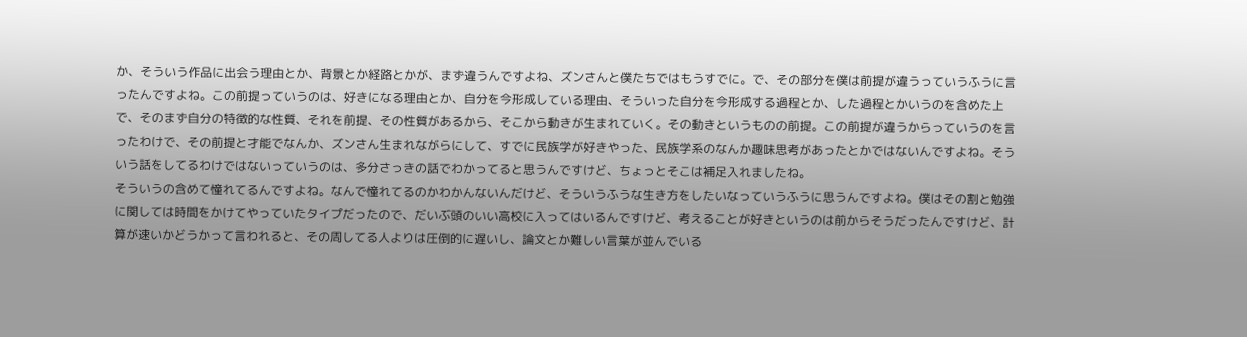か、そういう作品に出会う理由とか、背景とか経路とかが、まず違うんですよね、ズンさんと僕たちではもうすでに。で、その部分を僕は前提が違うっていうふうに言ったんですよね。この前提っていうのは、好きになる理由とか、自分を今形成している理由、そういった自分を今形成する過程とか、した過程とかいうのを含めた上で、そのまず自分の特徴的な性質、それを前提、その性質があるから、そこから動きが生まれていく。その動きというものの前提。この前提が違うからっていうのを言ったわけで、その前提と才能でなんか、ズンさん生まれながらにして、すでに民族学が好きやった、民族学系のなんか趣味思考があったとかではないんですよね。そういう話をしてるわけではないっていうのは、多分さっきの話でわかってると思うんですけど、ちょっとそこは補足入れましたね。
そういうの含めて憧れてるんですよね。なんで憧れてるのかわかんないんだけど、そういうふうな生き方をしたいなっていうふうに思うんですよね。僕はその割と勉強に関しては時間をかけてやっていたタイプだったので、だいぶ頭のいい高校に入ってはいるんですけど、考えることが好きというのは前からそうだったんですけど、計算が速いかどうかって言われると、その周してる人よりは圧倒的に遅いし、論文とか難しい言葉が並んでいる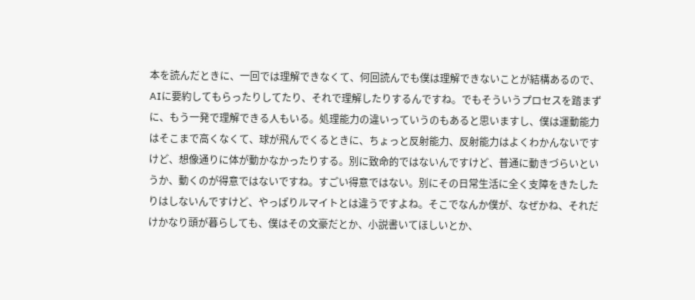本を読んだときに、一回では理解できなくて、何回読んでも僕は理解できないことが結構あるので、AIに要約してもらったりしてたり、それで理解したりするんですね。でもそういうプロセスを踏まずに、もう一発で理解できる人もいる。処理能力の違いっていうのもあると思いますし、僕は運動能力はそこまで高くなくて、球が飛んでくるときに、ちょっと反射能力、反射能力はよくわかんないですけど、想像通りに体が動かなかったりする。別に致命的ではないんですけど、普通に動きづらいというか、動くのが得意ではないですね。すごい得意ではない。別にその日常生活に全く支障をきたしたりはしないんですけど、やっぱりルマイトとは違うですよね。そこでなんか僕が、なぜかね、それだけかなり頭が暮らしても、僕はその文豪だとか、小説書いてほしいとか、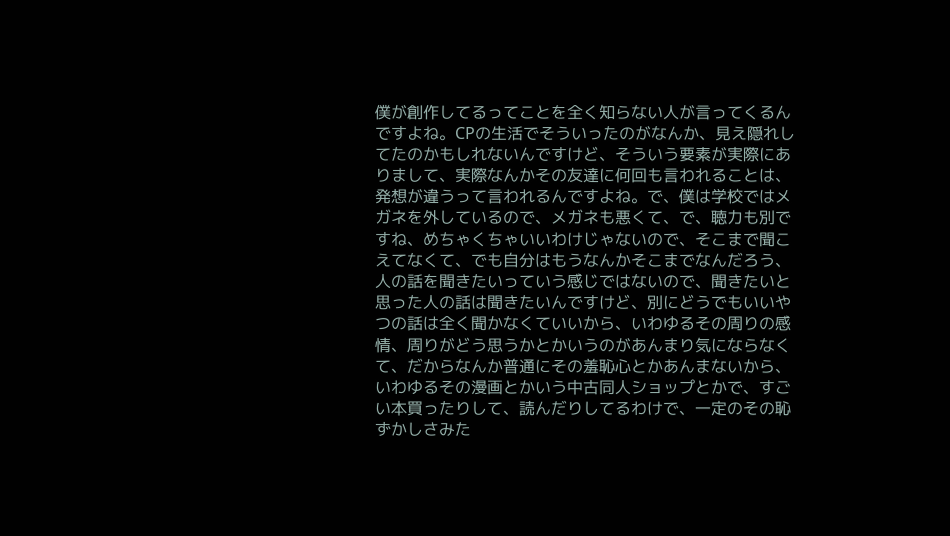僕が創作してるってことを全く知らない人が言ってくるんですよね。CPの生活でそういったのがなんか、見え隠れしてたのかもしれないんですけど、そういう要素が実際にありまして、実際なんかその友達に何回も言われることは、発想が違うって言われるんですよね。で、僕は学校ではメガネを外しているので、メガネも悪くて、で、聴力も別ですね、めちゃくちゃいいわけじゃないので、そこまで聞こえてなくて、でも自分はもうなんかそこまでなんだろう、人の話を聞きたいっていう感じではないので、聞きたいと思った人の話は聞きたいんですけど、別にどうでもいいやつの話は全く聞かなくていいから、いわゆるその周りの感情、周りがどう思うかとかいうのがあんまり気にならなくて、だからなんか普通にその羞恥心とかあんまないから、いわゆるその漫画とかいう中古同人ショップとかで、すごい本買ったりして、読んだりしてるわけで、一定のその恥ずかしさみた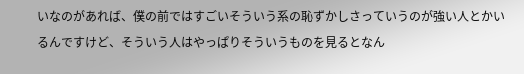いなのがあれば、僕の前ではすごいそういう系の恥ずかしさっていうのが強い人とかいるんですけど、そういう人はやっぱりそういうものを見るとなん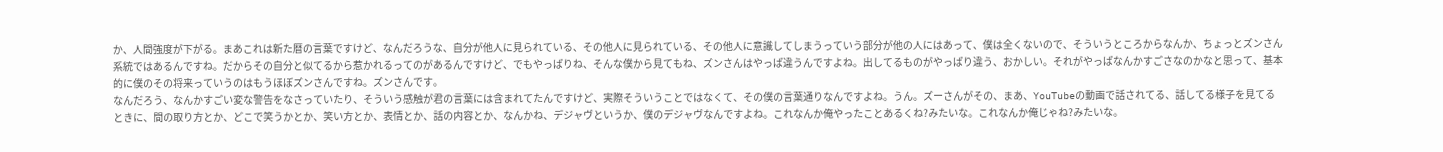か、人間強度が下がる。まあこれは新た暦の言葉ですけど、なんだろうな、自分が他人に見られている、その他人に見られている、その他人に意識してしまうっていう部分が他の人にはあって、僕は全くないので、そういうところからなんか、ちょっとズンさん系統ではあるんですね。だからその自分と似てるから惹かれるってのがあるんですけど、でもやっぱりね、そんな僕から見てもね、ズンさんはやっぱ違うんですよね。出してるものがやっぱり違う、おかしい。それがやっぱなんかすごさなのかなと思って、基本的に僕のその将来っていうのはもうほぼズンさんですね。ズンさんです。
なんだろう、なんかすごい変な警告をなさっていたり、そういう感触が君の言葉には含まれてたんですけど、実際そういうことではなくて、その僕の言葉通りなんですよね。うん。ズーさんがその、まあ、YouTubeの動画で話されてる、話してる様子を見てるときに、間の取り方とか、どこで笑うかとか、笑い方とか、表情とか、話の内容とか、なんかね、デジャヴというか、僕のデジャヴなんですよね。これなんか俺やったことあるくね?みたいな。これなんか俺じゃね?みたいな。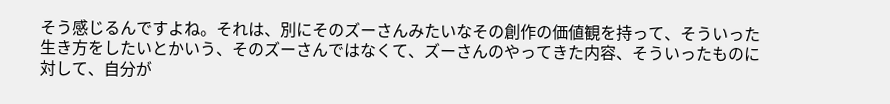そう感じるんですよね。それは、別にそのズーさんみたいなその創作の価値観を持って、そういった生き方をしたいとかいう、そのズーさんではなくて、ズーさんのやってきた内容、そういったものに対して、自分が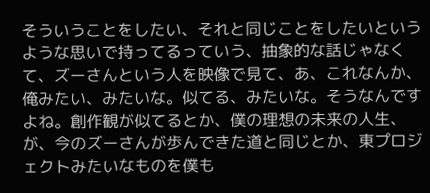そういうことをしたい、それと同じことをしたいというような思いで持ってるっていう、抽象的な話じゃなくて、ズーさんという人を映像で見て、あ、これなんか、俺みたい、みたいな。似てる、みたいな。そうなんですよね。創作観が似てるとか、僕の理想の未来の人生、が、今のズーさんが歩んできた道と同じとか、東プロジェクトみたいなものを僕も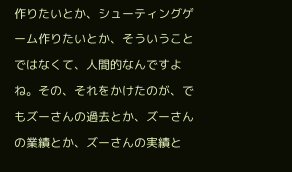作りたいとか、シューティングゲーム作りたいとか、そういうことではなくて、人間的なんですよね。その、それをかけたのが、でもズーさんの過去とか、ズーさんの業績とか、ズーさんの実績と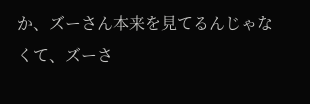か、ズーさん本来を見てるんじゃなくて、ズーさ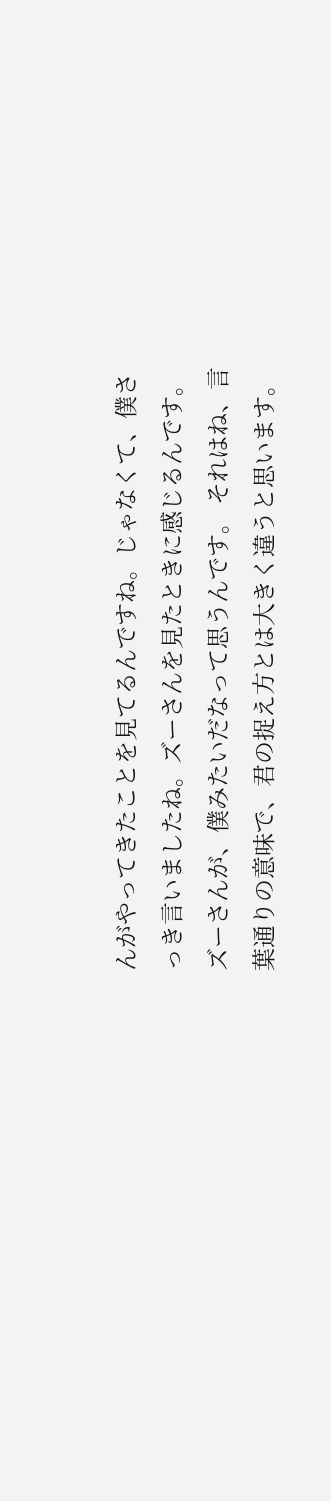んがやってきたことを見てるんですね。じゃなくて、僕さっき言いましたね。ズーさんを見たときに感じるんです。ズーさんが、僕みたいだなって思うんです。 それはね、言葉通りの意味で、君の捉え方とは大きく違うと思います。